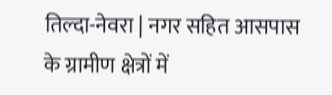तिल्दा-नेवरा | नगर सहित आसपास के ग्रामीण क्षेत्रों में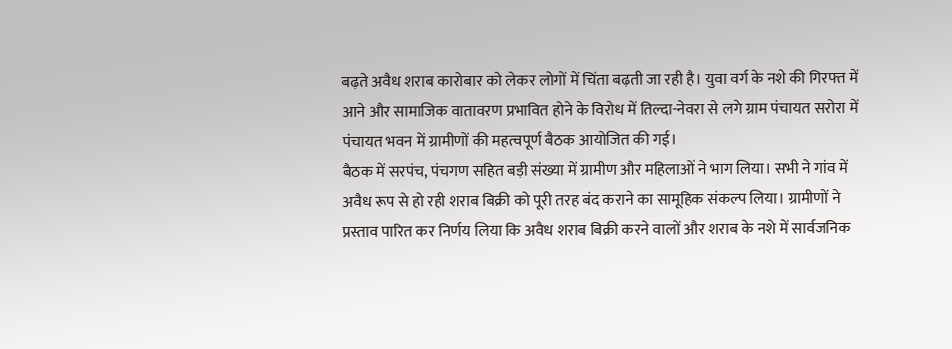बढ़ते अवैध शराब कारोबार को लेकर लोगों में चिंता बढ़ती जा रही है। युवा वर्ग के नशे की गिरफ्त में आने और सामाजिक वातावरण प्रभावित होने के विरोध में तिल्दा-नेवरा से लगे ग्राम पंचायत सरोरा में पंचायत भवन में ग्रामीणों की महत्वपूर्ण बैठक आयोजित की गई।
बैठक में सरपंच, पंचगण सहित बड़ी संख्या में ग्रामीण और महिलाओं ने भाग लिया। सभी ने गांव में अवैध रूप से हो रही शराब बिक्री को पूरी तरह बंद कराने का सामूहिक संकल्प लिया। ग्रामीणों ने प्रस्ताव पारित कर निर्णय लिया कि अवैध शराब बिक्री करने वालों और शराब के नशे में सार्वजनिक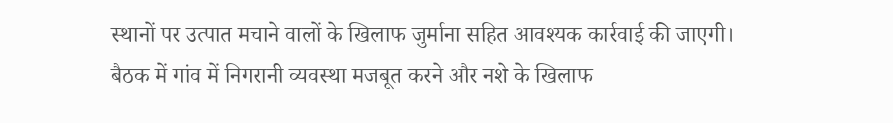स्थानों पर उत्पात मचाने वालों के खिलाफ जुर्माना सहित आवश्यक कार्रवाई की जाएगी।
बैठक में गांव में निगरानी व्यवस्था मजबूत करने और नशे के खिलाफ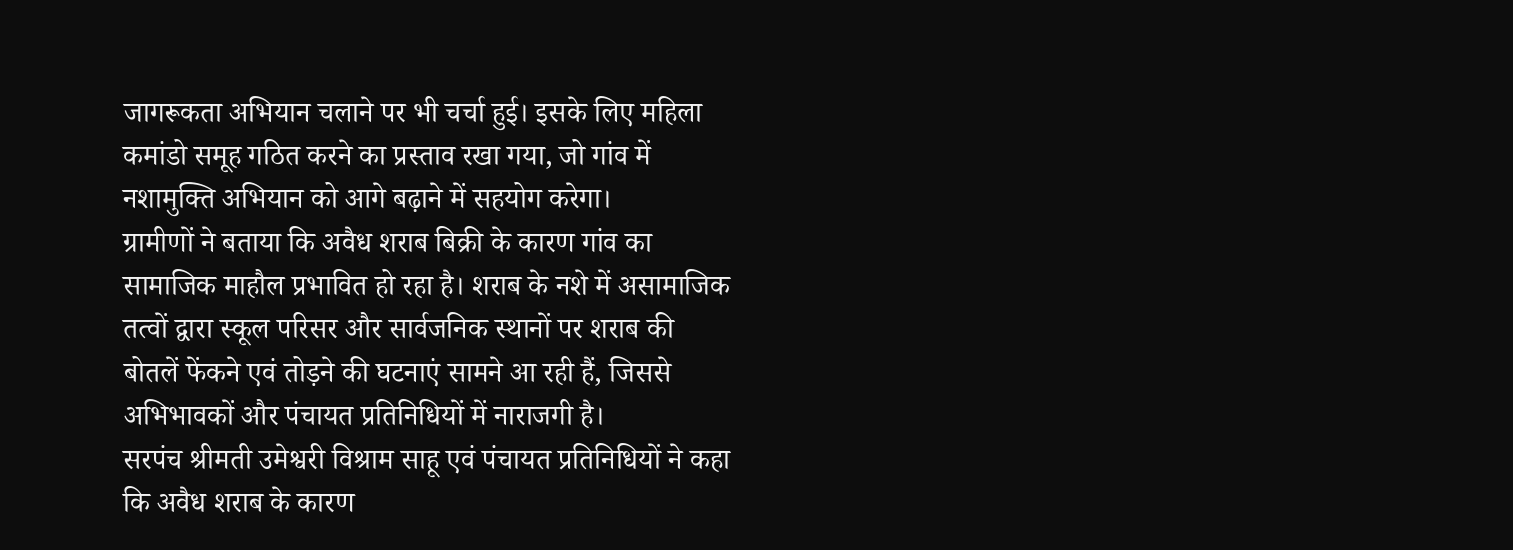जागरूकता अभियान चलाने पर भी चर्चा हुई। इसके लिए महिला कमांडो समूह गठित करने का प्रस्ताव रखा गया, जो गांव में नशामुक्ति अभियान को आगे बढ़ाने में सहयोग करेगा।
ग्रामीणों ने बताया कि अवैध शराब बिक्री के कारण गांव का सामाजिक माहौल प्रभावित हो रहा है। शराब के नशे में असामाजिक तत्वों द्वारा स्कूल परिसर और सार्वजनिक स्थानों पर शराब की बोतलें फेंकने एवं तोड़ने की घटनाएं सामने आ रही हैं, जिससे अभिभावकों और पंचायत प्रतिनिधियों में नाराजगी है।
सरपंच श्रीमती उमेश्वरी विश्राम साहू एवं पंचायत प्रतिनिधियों ने कहा कि अवैध शराब के कारण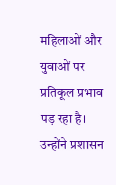महिलाओं और युवाओं पर प्रतिकूल प्रभाव पड़ रहा है। उन्होंने प्रशासन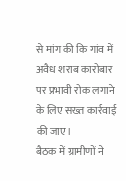से मांग की कि गांव में अवैध शराब कारोबार पर प्रभावी रोक लगाने के लिए सख्त कार्रवाई की जाए।
बैठक में ग्रामीणों ने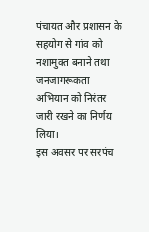पंचायत और प्रशासन के सहयोग से गांव को नशामुक्त बनाने तथा जनजागरूकता अभियान को निरंतर जारी रखने का निर्णय लिया।
इस अवसर पर सरपंच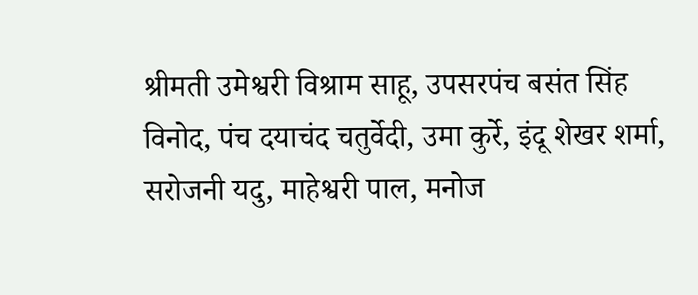श्रीमती उमेश्वरी विश्राम साहू, उपसरपंच बसंत सिंह विनोद, पंच दयाचंद चतुर्वेदी, उमा कुर्रे, इंदू शेखर शर्मा, सरोजनी यदु, माहेश्वरी पाल, मनोज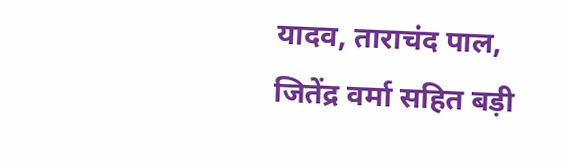यादव, ताराचंद पाल, जितेंद्र वर्मा सहित बड़ी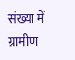संख्या में ग्रामीण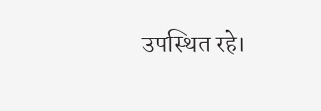उपस्थित रहे।